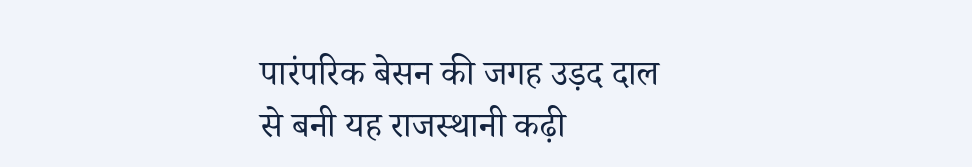पारंपरिक बेसन की जगह उड़द दाल से बनी यह राजस्थानी कढ़ी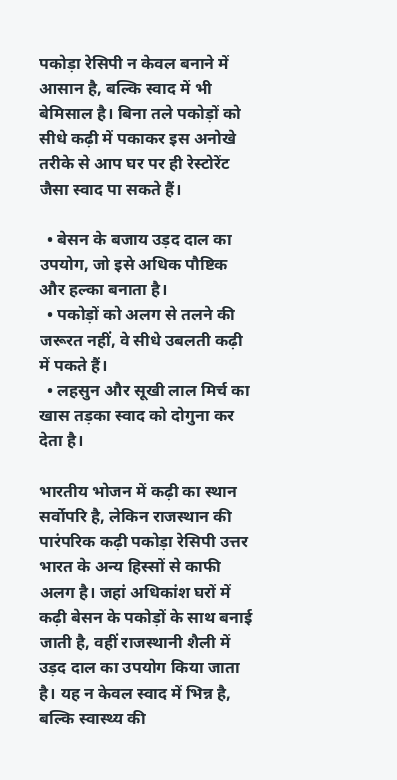पकोड़ा रेसिपी न केवल बनाने में आसान है, बल्कि स्वाद में भी बेमिसाल है। बिना तले पकोड़ों को सीधे कढ़ी में पकाकर इस अनोखे तरीके से आप घर पर ही रेस्टोरेंट जैसा स्वाद पा सकते हैं।

  • बेसन के बजाय उड़द दाल का उपयोग, जो इसे अधिक पौष्टिक और हल्का बनाता है।
  • पकोड़ों को अलग से तलने की जरूरत नहीं, वे सीधे उबलती कढ़ी में पकते हैं।
  • लहसुन और सूखी लाल मिर्च का खास तड़का स्वाद को दोगुना कर देता है।

भारतीय भोजन में कढ़ी का स्थान सर्वोपरि है, लेकिन राजस्थान की पारंपरिक कढ़ी पकोड़ा रेसिपी उत्तर भारत के अन्य हिस्सों से काफी अलग है। जहां अधिकांश घरों में कढ़ी बेसन के पकोड़ों के साथ बनाई जाती है, वहीं राजस्थानी शैली में उड़द दाल का उपयोग किया जाता है। यह न केवल स्वाद में भिन्न है, बल्कि स्वास्थ्य की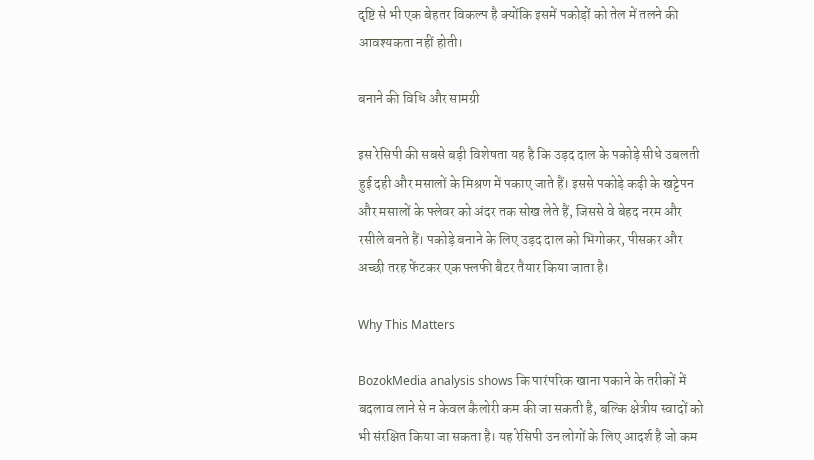दृष्टि से भी एक बेहतर विकल्प है क्योंकि इसमें पकोड़ों को तेल में तलने की आवश्यकता नहीं होती।

बनाने की विधि और सामग्री

इस रेसिपी की सबसे बड़ी विशेषता यह है कि उड़द दाल के पकोड़े सीधे उबलती हुई दही और मसालों के मिश्रण में पकाए जाते हैं। इससे पकोड़े कढ़ी के खट्टेपन और मसालों के फ्लेवर को अंदर तक सोख लेते हैं, जिससे वे बेहद नरम और रसीले बनते हैं। पकोड़े बनाने के लिए उड़द दाल को भिगोकर, पीसकर और अच्छी तरह फेंटकर एक फ्लफी बैटर तैयार किया जाता है।

Why This Matters

BozokMedia analysis shows कि पारंपरिक खाना पकाने के तरीकों में बदलाव लाने से न केवल कैलोरी कम की जा सकती है, बल्कि क्षेत्रीय स्वादों को भी संरक्षित किया जा सकता है। यह रेसिपी उन लोगों के लिए आदर्श है जो कम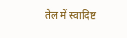तेल में स्वादिष्ट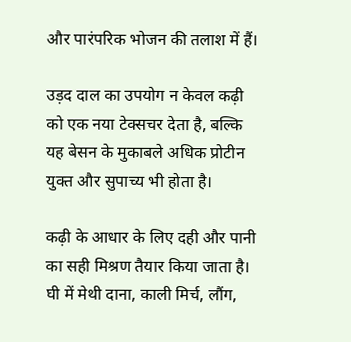और पारंपरिक भोजन की तलाश में हैं।

उड़द दाल का उपयोग न केवल कढ़ी को एक नया टेक्सचर देता है, बल्कि यह बेसन के मुकाबले अधिक प्रोटीन युक्त और सुपाच्य भी होता है।

कढ़ी के आधार के लिए दही और पानी का सही मिश्रण तैयार किया जाता है। घी में मेथी दाना, काली मिर्च, लौंग,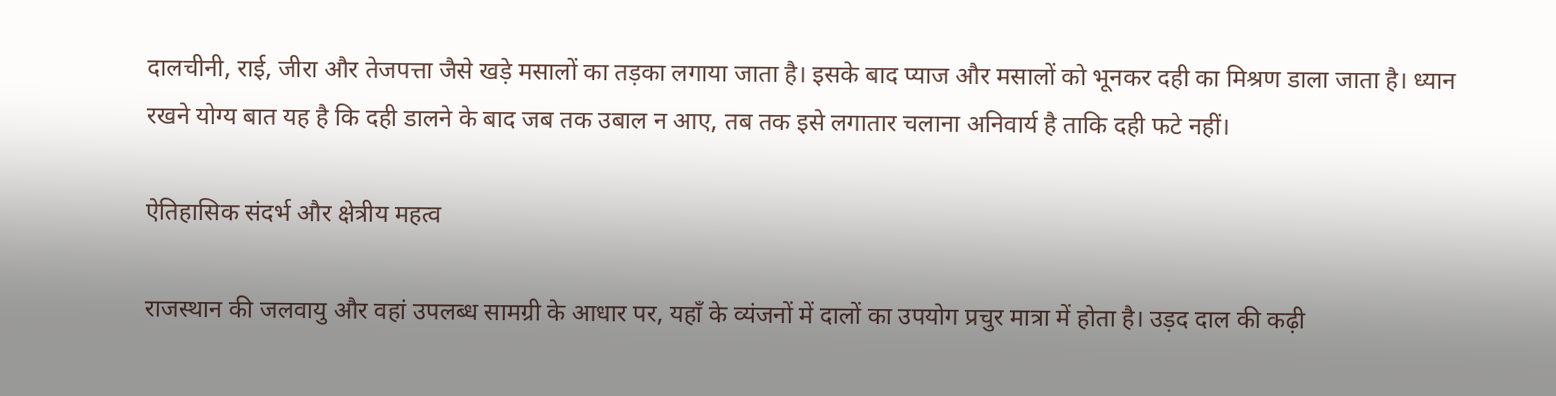दालचीनी, राई, जीरा और तेजपत्ता जैसे खड़े मसालों का तड़का लगाया जाता है। इसके बाद प्याज और मसालों को भूनकर दही का मिश्रण डाला जाता है। ध्यान रखने योग्य बात यह है कि दही डालने के बाद जब तक उबाल न आए, तब तक इसे लगातार चलाना अनिवार्य है ताकि दही फटे नहीं।

ऐतिहासिक संदर्भ और क्षेत्रीय महत्व

राजस्थान की जलवायु और वहां उपलब्ध सामग्री के आधार पर, यहाँ के व्यंजनों में दालों का उपयोग प्रचुर मात्रा में होता है। उड़द दाल की कढ़ी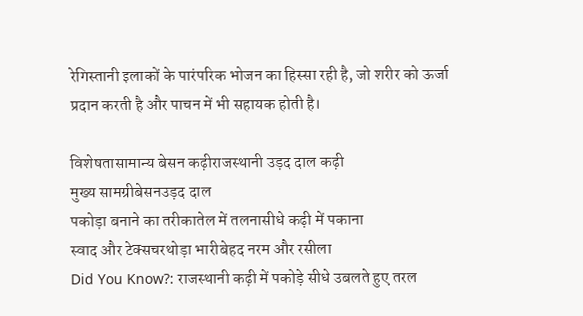रेगिस्तानी इलाकों के पारंपरिक भोजन का हिस्सा रही है, जो शरीर को ऊर्जा प्रदान करती है और पाचन में भी सहायक होती है।

विशेषतासामान्य बेसन कढ़ीराजस्थानी उड़द दाल कढ़ी
मुख्य सामग्रीबेसनउड़द दाल
पकोड़ा बनाने का तरीकातेल में तलनासीधे कढ़ी में पकाना
स्वाद और टेक्सचरथोड़ा भारीबेहद नरम और रसीला
Did You Know?: राजस्थानी कढ़ी में पकोड़े सीधे उबलते हुए तरल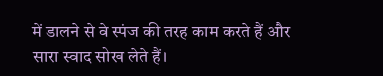में डालने से वे स्पंज की तरह काम करते हैं और सारा स्वाद सोख लेते हैं।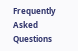Frequently Asked Questions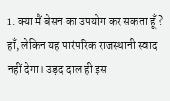1. क्या मैं बेसन का उपयोग कर सकता हूँ?
हाँ, लेकिन यह पारंपरिक राजस्थानी स्वाद नहीं देगा। उड़द दाल ही इस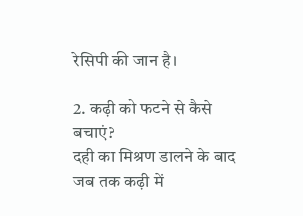रेसिपी की जान है।

2. कढ़ी को फटने से कैसे बचाएं?
दही का मिश्रण डालने के बाद जब तक कढ़ी में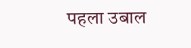पहला उबाल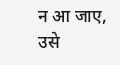न आ जाए, उसे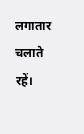लगातार चलाते रहें।